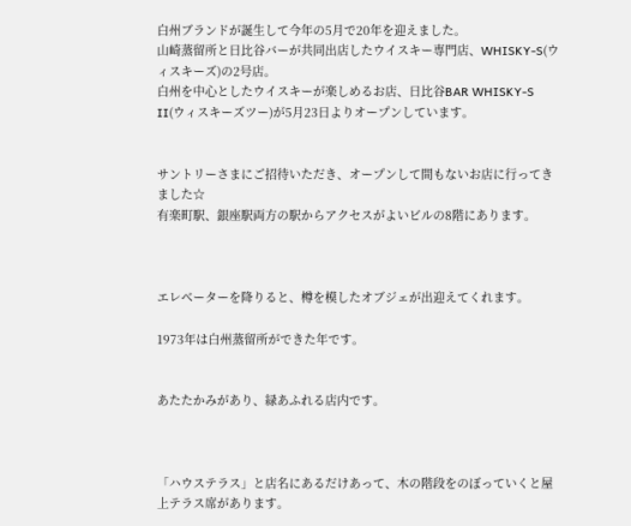白州ブランドが誕生して今年の5月で20年を迎えました。
山崎蒸留所と日比谷バーが共同出店したウイスキー専門店、WHISKY‐S(ウィスキーズ)の2号店。
白州を中心としたウイスキーが楽しめるお店、日比谷BAR WHISKY‐S II(ウィスキーズツー)が5月23日よりオープンしています。


サントリーさまにご招待いただき、オープンして間もないお店に行ってきました☆
有楽町駅、銀座駅両方の駅からアクセスがよいビルの8階にあります。



エレベーターを降りると、樽を模したオブジェが出迎えてくれます。

1973年は白州蒸留所ができた年です。


あたたかみがあり、緑あふれる店内です。



「ハウステラス」と店名にあるだけあって、木の階段をのぼっていくと屋上テラス席があります。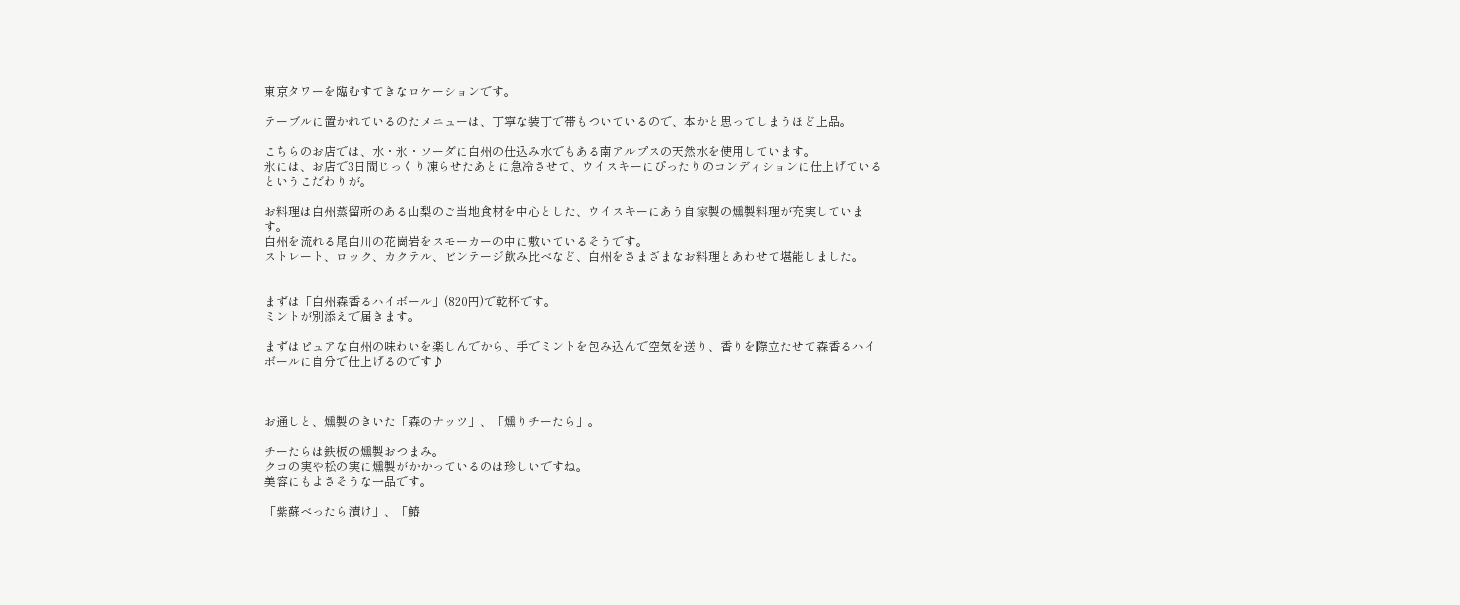東京タワーを臨むすてきなロケーションです。

テーブルに置かれているのたメニューは、丁寧な装丁で帯もついているので、本かと思ってしまうほど上品。

こちらのお店では、水・氷・ソーダに白州の仕込み水でもある南アルプスの天然水を使用しています。
氷には、お店で3日間じっくり凍らせたあとに急冷させて、ウイスキーにぴったりのコンディションに仕上げているというこだわりが。

お料理は白州蒸留所のある山梨のご当地食材を中心とした、ウイスキーにあう自家製の燻製料理が充実しています。
白州を流れる尾白川の花崗岩をスモーカーの中に敷いているそうです。
ストレート、ロック、カクテル、ビンテージ飲み比べなど、白州をさまざまなお料理とあわせて堪能しました。


まずは「白州森香るハイボール」(820円)で乾杯です。
ミントが別添えで届きます。

まずはピュアな白州の味わいを楽しんでから、手でミントを包み込んで空気を送り、香りを際立たせて森香るハイボールに自分で仕上げるのです♪



お通しと、燻製のきいた「森のナッツ」、「燻りチーたら」。

チーたらは鉄板の燻製おつまみ。
クコの実や松の実に燻製がかかっているのは珍しいですね。
美容にもよさそうな一品です。

「紫蘇べったら漬け」、「鰆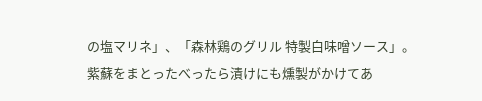の塩マリネ」、「森林鶏のグリル 特製白味噌ソース」。
紫蘇をまとったべったら漬けにも燻製がかけてあ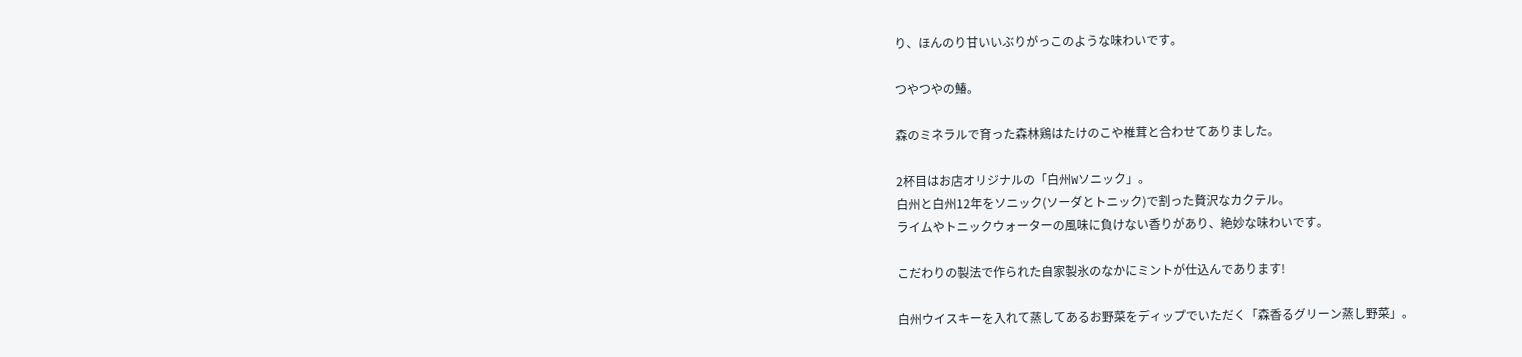り、ほんのり甘いいぶりがっこのような味わいです。

つやつやの鰆。

森のミネラルで育った森林鶏はたけのこや椎茸と合わせてありました。

2杯目はお店オリジナルの「白州Wソニック」。
白州と白州12年をソニック(ソーダとトニック)で割った贅沢なカクテル。
ライムやトニックウォーターの風味に負けない香りがあり、絶妙な味わいです。

こだわりの製法で作られた自家製氷のなかにミントが仕込んであります!

白州ウイスキーを入れて蒸してあるお野菜をディップでいただく「森香るグリーン蒸し野菜」。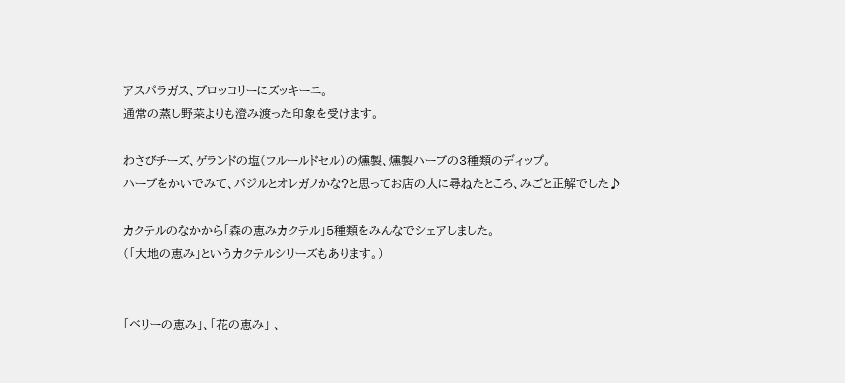アスパラガス、ブロッコリーにズッキーニ。
通常の蒸し野菜よりも澄み渡った印象を受けます。

わさびチーズ、ゲランドの塩(フルールドセル)の燻製、燻製ハーブの3種類のディップ。
ハーブをかいでみて、バジルとオレガノかな?と思ってお店の人に尋ねたところ、みごと正解でした♪

カクテルのなかから「森の恵みカクテル」5種類をみんなでシェアしました。
(「大地の恵み」というカクテルシリーズもあります。)


「ベリーの恵み」、「花の恵み」 、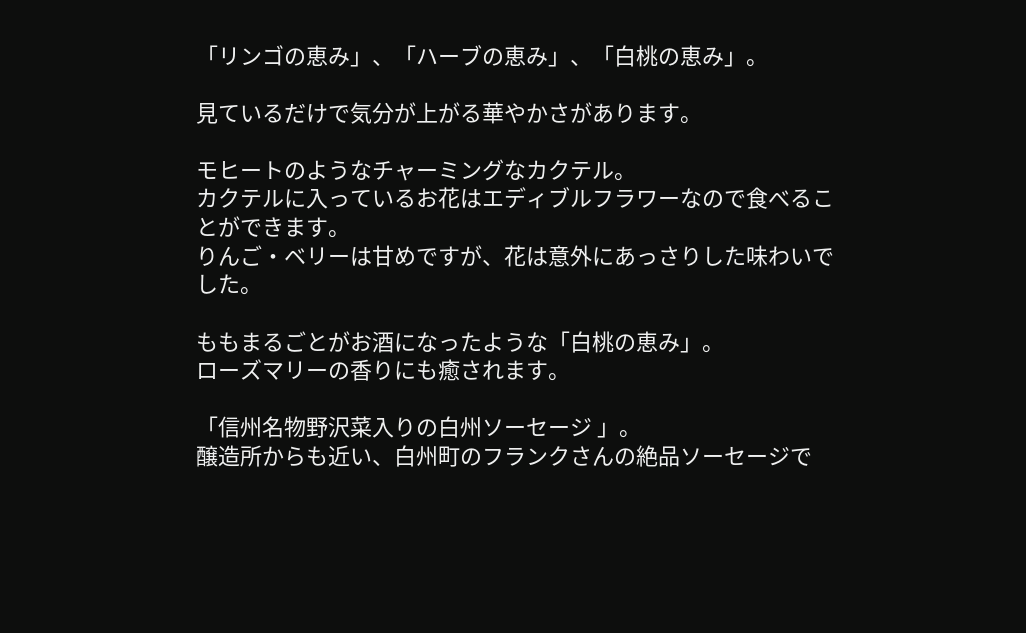「リンゴの恵み」、「ハーブの恵み」、「白桃の恵み」。

見ているだけで気分が上がる華やかさがあります。

モヒートのようなチャーミングなカクテル。
カクテルに入っているお花はエディブルフラワーなので食べることができます。
りんご・ベリーは甘めですが、花は意外にあっさりした味わいでした。

ももまるごとがお酒になったような「白桃の恵み」。
ローズマリーの香りにも癒されます。

「信州名物野沢菜入りの白州ソーセージ 」。
醸造所からも近い、白州町のフランクさんの絶品ソーセージで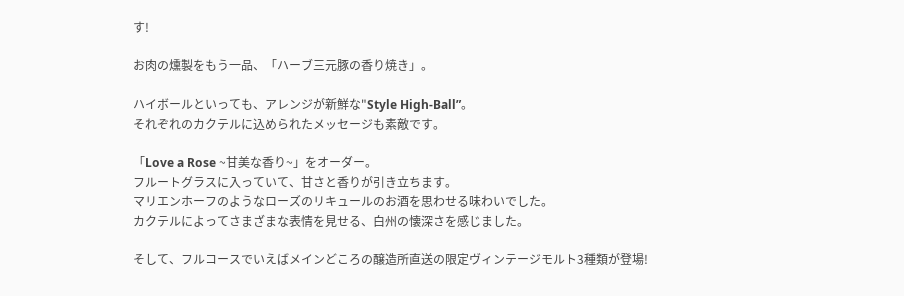す!

お肉の燻製をもう一品、「ハーブ三元豚の香り焼き」。

ハイボールといっても、アレンジが新鮮な"Style High-Ball”。
それぞれのカクテルに込められたメッセージも素敵です。

「Love a Rose ~甘美な香り~」をオーダー。
フルートグラスに入っていて、甘さと香りが引き立ちます。
マリエンホーフのようなローズのリキュールのお酒を思わせる味わいでした。
カクテルによってさまざまな表情を見せる、白州の懐深さを感じました。

そして、フルコースでいえばメインどころの醸造所直送の限定ヴィンテージモルト3種類が登場!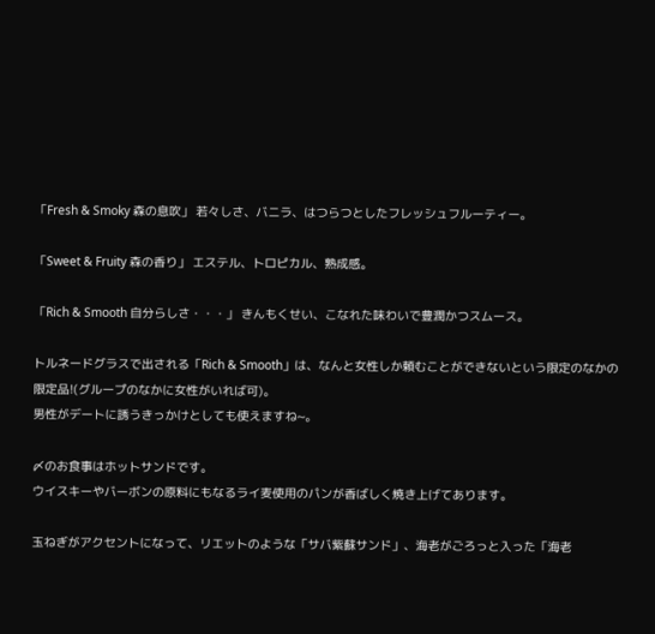「Fresh & Smoky 森の息吹」 若々しさ、バニラ、はつらつとしたフレッシュフルーティー。

「Sweet & Fruity 森の香り」 エステル、トロピカル、熟成感。

「Rich & Smooth 自分らしさ・・・」 きんもくせい、こなれた味わいで豊潤かつスムース。

トルネードグラスで出される「Rich & Smooth」は、なんと女性しか頼むことができないという限定のなかの限定品!(グループのなかに女性がいれば可)。
男性がデートに誘うきっかけとしても使えますね~。

〆のお食事はホットサンドです。
ウイスキーやバーボンの原料にもなるライ麦使用のパンが香ばしく焼き上げてあります。

玉ねぎがアクセントになって、リエットのような「サバ紫蘇サンド」、海老がごろっと入った「海老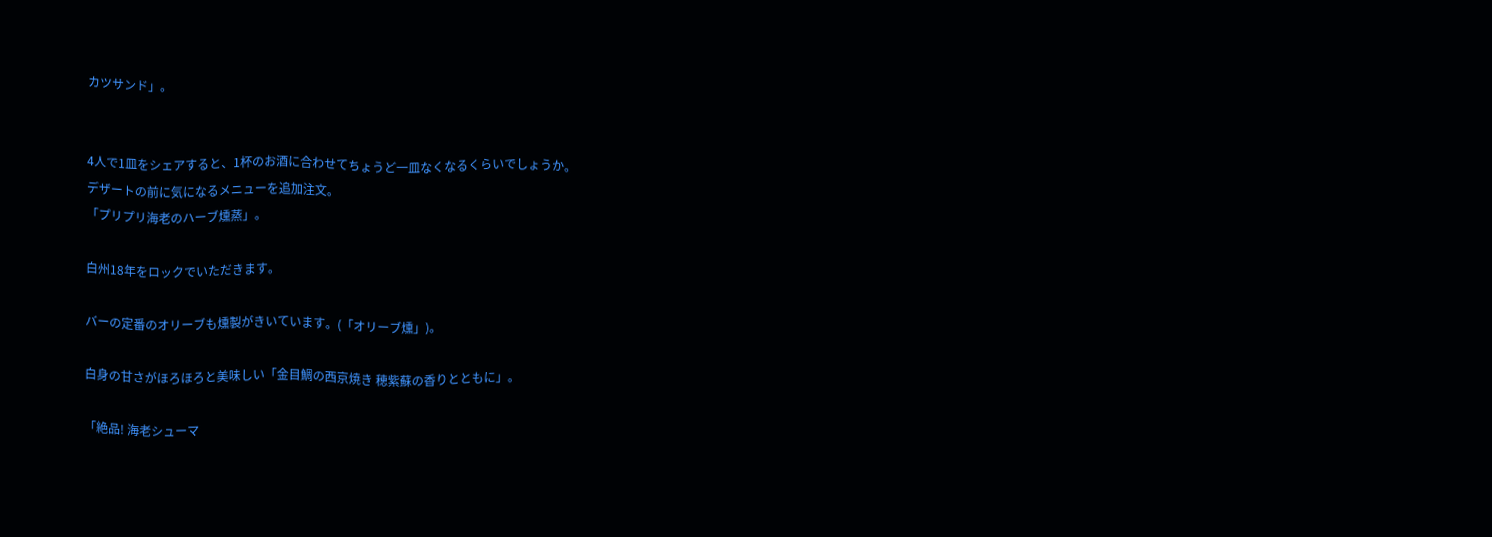カツサンド」。


4人で1皿をシェアすると、1杯のお酒に合わせてちょうど一皿なくなるくらいでしょうか。
デザートの前に気になるメニューを追加注文。
「プリプリ海老のハーブ燻蒸」。

白州18年をロックでいただきます。

バーの定番のオリーブも燻製がきいています。(「オリーブ燻」)。

白身の甘さがほろほろと美味しい「金目鯛の西京焼き 穂紫蘇の香りとともに」。

「絶品! 海老シューマ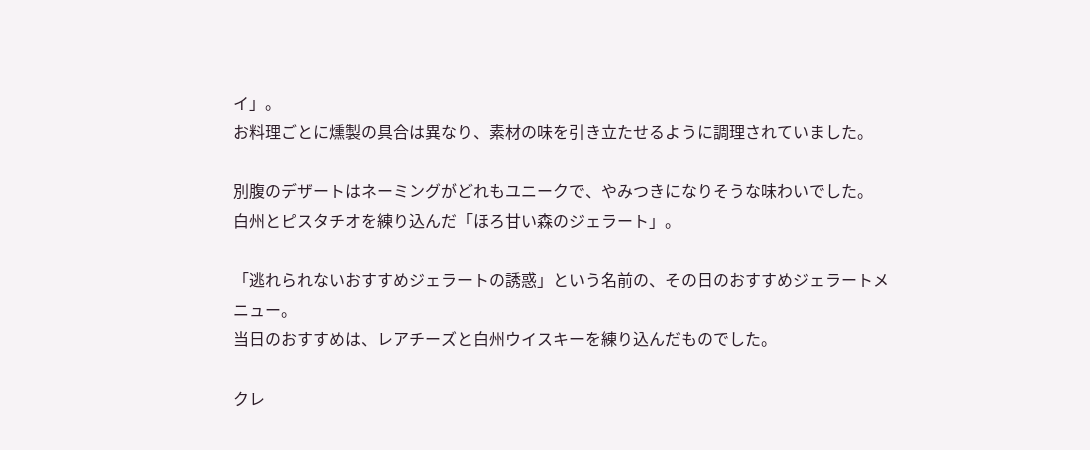イ」。
お料理ごとに燻製の具合は異なり、素材の味を引き立たせるように調理されていました。

別腹のデザートはネーミングがどれもユニークで、やみつきになりそうな味わいでした。
白州とピスタチオを練り込んだ「ほろ甘い森のジェラート」。

「逃れられないおすすめジェラートの誘惑」という名前の、その日のおすすめジェラートメニュー。
当日のおすすめは、レアチーズと白州ウイスキーを練り込んだものでした。

クレ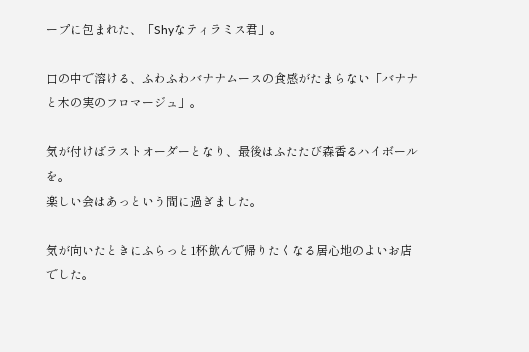ープに包まれた、「Shyなティラミス君」。

口の中で溶ける、ふわふわバナナムースの食感がたまらない「バナナと木の実のフロマージュ」。

気が付けばラストオーダーとなり、最後はふたたび森香るハイボールを。
楽しい会はあっという間に過ぎました。

気が向いたときにふらっと1杯飲んで帰りたくなる居心地のよいお店でした。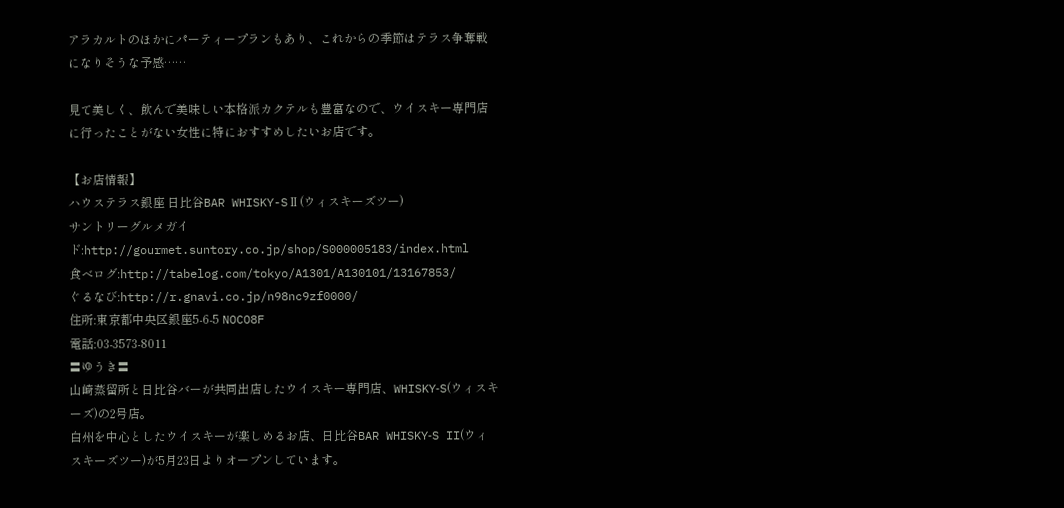アラカルトのほかにパーティープランもあり、これからの季節はテラス争奪戦になりそうな予感……

見て美しく、飲んで美味しい本格派カクテルも豊富なので、ウイスキー専門店に行ったことがない女性に特におすすめしたいお店です。

【お店情報】
ハウステラス銀座 日比谷BAR WHISKY-SⅡ(ウィスキーズツー)
サントリーグルメガイド:http://gourmet.suntory.co.jp/shop/S000005183/index.html
食べログ:http://tabelog.com/tokyo/A1301/A130101/13167853/
ぐるなび:http://r.gnavi.co.jp/n98nc9zf0000/
住所:東京都中央区銀座5-6-5 NOCO8F
電話:03-3573-8011
〓ゆうき〓
山崎蒸留所と日比谷バーが共同出店したウイスキー専門店、WHISKY‐S(ウィスキーズ)の2号店。
白州を中心としたウイスキーが楽しめるお店、日比谷BAR WHISKY‐S II(ウィスキーズツー)が5月23日よりオープンしています。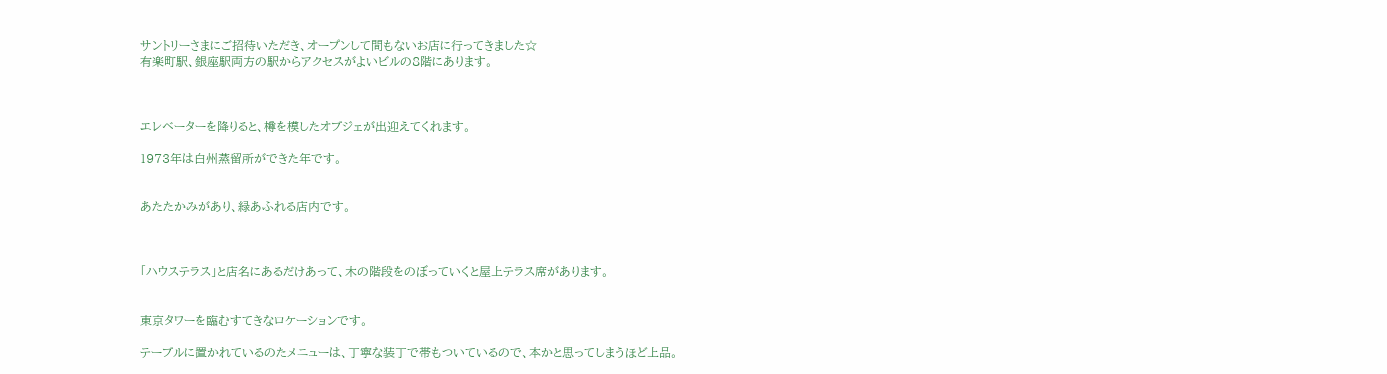サントリーさまにご招待いただき、オープンして間もないお店に行ってきました☆
有楽町駅、銀座駅両方の駅からアクセスがよいビルの8階にあります。



エレベーターを降りると、樽を模したオブジェが出迎えてくれます。

1973年は白州蒸留所ができた年です。


あたたかみがあり、緑あふれる店内です。



「ハウステラス」と店名にあるだけあって、木の階段をのぼっていくと屋上テラス席があります。


東京タワーを臨むすてきなロケーションです。

テーブルに置かれているのたメニューは、丁寧な装丁で帯もついているので、本かと思ってしまうほど上品。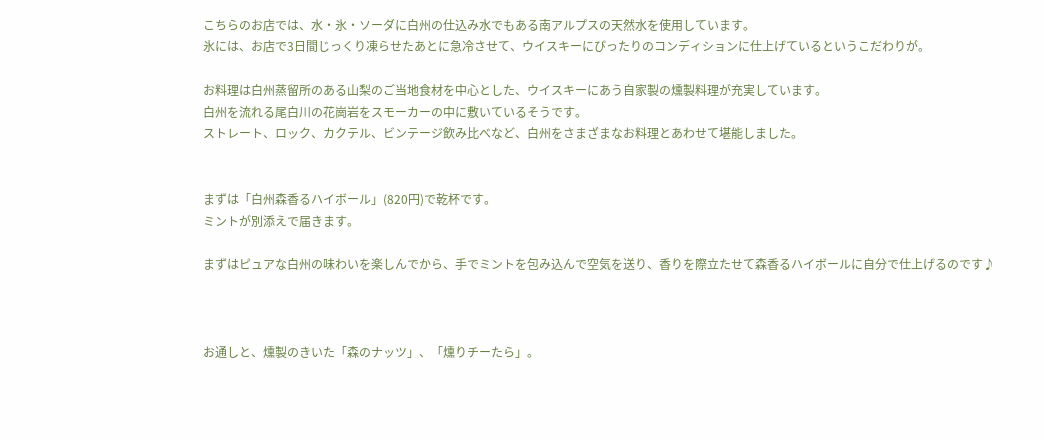こちらのお店では、水・氷・ソーダに白州の仕込み水でもある南アルプスの天然水を使用しています。
氷には、お店で3日間じっくり凍らせたあとに急冷させて、ウイスキーにぴったりのコンディションに仕上げているというこだわりが。

お料理は白州蒸留所のある山梨のご当地食材を中心とした、ウイスキーにあう自家製の燻製料理が充実しています。
白州を流れる尾白川の花崗岩をスモーカーの中に敷いているそうです。
ストレート、ロック、カクテル、ビンテージ飲み比べなど、白州をさまざまなお料理とあわせて堪能しました。


まずは「白州森香るハイボール」(820円)で乾杯です。
ミントが別添えで届きます。

まずはピュアな白州の味わいを楽しんでから、手でミントを包み込んで空気を送り、香りを際立たせて森香るハイボールに自分で仕上げるのです♪



お通しと、燻製のきいた「森のナッツ」、「燻りチーたら」。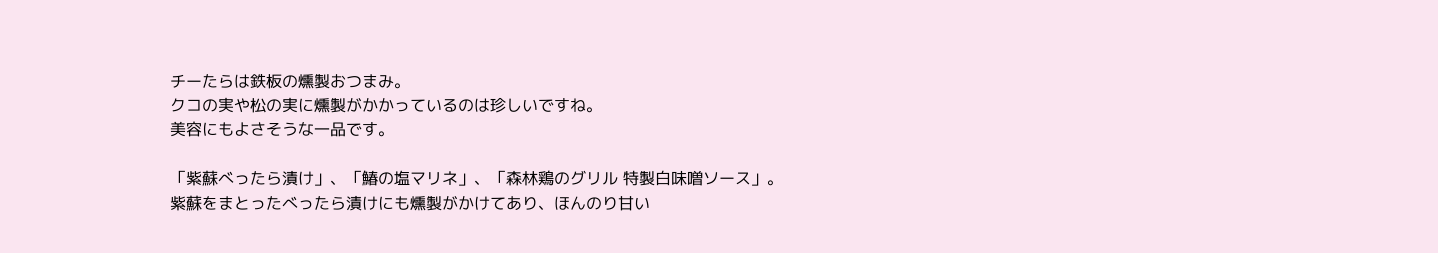チーたらは鉄板の燻製おつまみ。
クコの実や松の実に燻製がかかっているのは珍しいですね。
美容にもよさそうな一品です。

「紫蘇べったら漬け」、「鰆の塩マリネ」、「森林鶏のグリル 特製白味噌ソース」。
紫蘇をまとったべったら漬けにも燻製がかけてあり、ほんのり甘い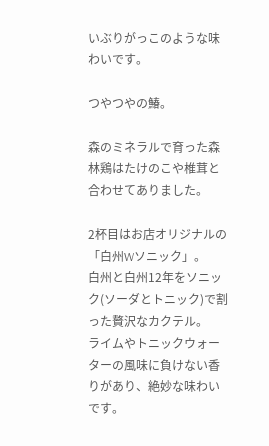いぶりがっこのような味わいです。

つやつやの鰆。

森のミネラルで育った森林鶏はたけのこや椎茸と合わせてありました。

2杯目はお店オリジナルの「白州Wソニック」。
白州と白州12年をソニック(ソーダとトニック)で割った贅沢なカクテル。
ライムやトニックウォーターの風味に負けない香りがあり、絶妙な味わいです。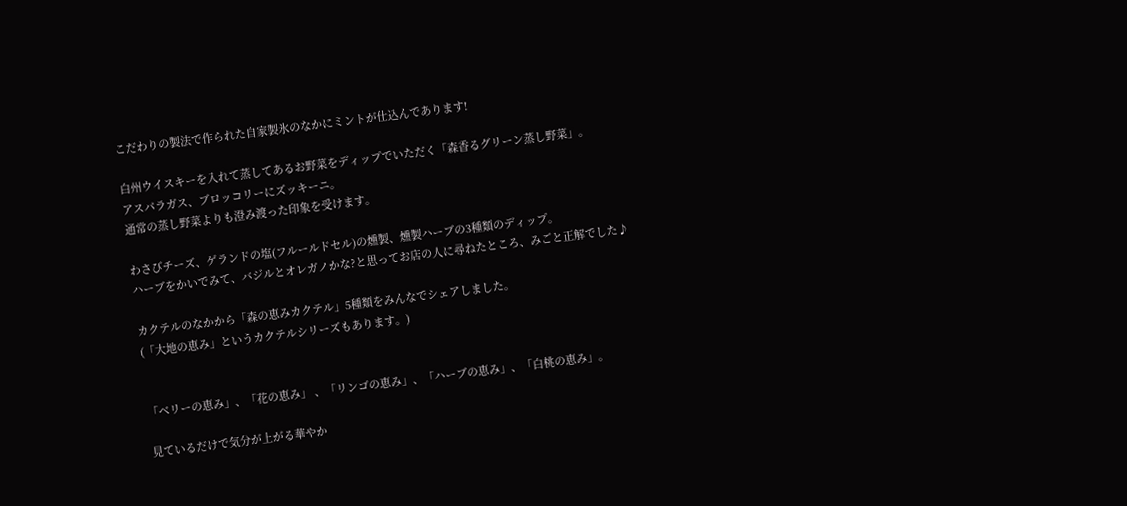こだわりの製法で作られた自家製氷のなかにミントが仕込んであります!

白州ウイスキーを入れて蒸してあるお野菜をディップでいただく「森香るグリーン蒸し野菜」。
アスパラガス、ブロッコリーにズッキーニ。
通常の蒸し野菜よりも澄み渡った印象を受けます。

わさびチーズ、ゲランドの塩(フルールドセル)の燻製、燻製ハーブの3種類のディップ。
ハーブをかいでみて、バジルとオレガノかな?と思ってお店の人に尋ねたところ、みごと正解でした♪

カクテルのなかから「森の恵みカクテル」5種類をみんなでシェアしました。
(「大地の恵み」というカクテルシリーズもあります。)


「ベリーの恵み」、「花の恵み」 、「リンゴの恵み」、「ハーブの恵み」、「白桃の恵み」。

見ているだけで気分が上がる華やか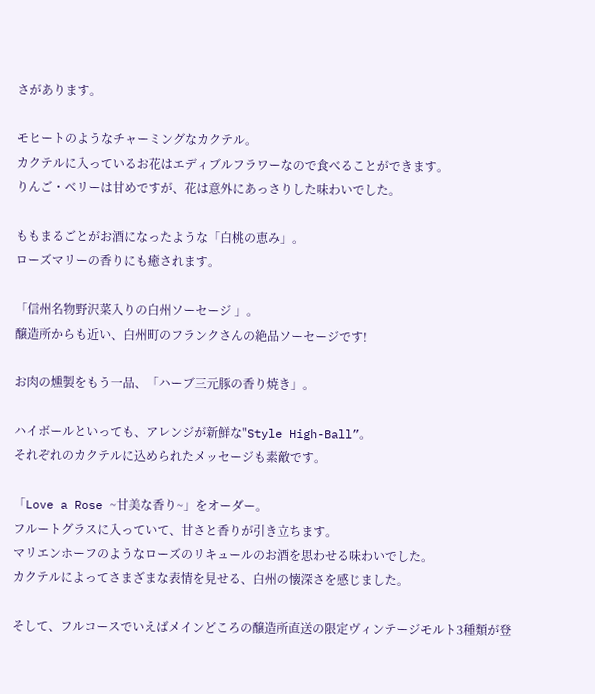さがあります。

モヒートのようなチャーミングなカクテル。
カクテルに入っているお花はエディブルフラワーなので食べることができます。
りんご・ベリーは甘めですが、花は意外にあっさりした味わいでした。

ももまるごとがお酒になったような「白桃の恵み」。
ローズマリーの香りにも癒されます。

「信州名物野沢菜入りの白州ソーセージ 」。
醸造所からも近い、白州町のフランクさんの絶品ソーセージです!

お肉の燻製をもう一品、「ハーブ三元豚の香り焼き」。

ハイボールといっても、アレンジが新鮮な"Style High-Ball”。
それぞれのカクテルに込められたメッセージも素敵です。

「Love a Rose ~甘美な香り~」をオーダー。
フルートグラスに入っていて、甘さと香りが引き立ちます。
マリエンホーフのようなローズのリキュールのお酒を思わせる味わいでした。
カクテルによってさまざまな表情を見せる、白州の懐深さを感じました。

そして、フルコースでいえばメインどころの醸造所直送の限定ヴィンテージモルト3種類が登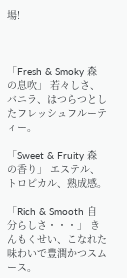場!



「Fresh & Smoky 森の息吹」 若々しさ、バニラ、はつらつとしたフレッシュフルーティー。

「Sweet & Fruity 森の香り」 エステル、トロピカル、熟成感。

「Rich & Smooth 自分らしさ・・・」 きんもくせい、こなれた味わいで豊潤かつスムース。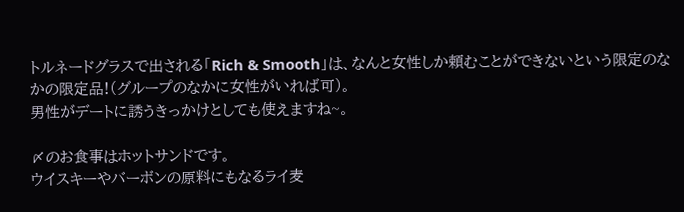トルネードグラスで出される「Rich & Smooth」は、なんと女性しか頼むことができないという限定のなかの限定品!(グループのなかに女性がいれば可)。
男性がデートに誘うきっかけとしても使えますね~。

〆のお食事はホットサンドです。
ウイスキーやバーボンの原料にもなるライ麦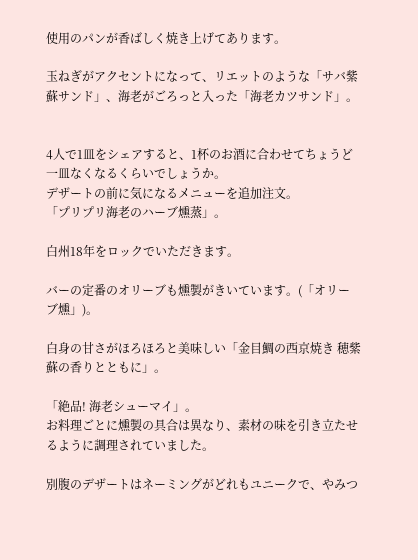使用のパンが香ばしく焼き上げてあります。

玉ねぎがアクセントになって、リエットのような「サバ紫蘇サンド」、海老がごろっと入った「海老カツサンド」。


4人で1皿をシェアすると、1杯のお酒に合わせてちょうど一皿なくなるくらいでしょうか。
デザートの前に気になるメニューを追加注文。
「プリプリ海老のハーブ燻蒸」。

白州18年をロックでいただきます。

バーの定番のオリーブも燻製がきいています。(「オリーブ燻」)。

白身の甘さがほろほろと美味しい「金目鯛の西京焼き 穂紫蘇の香りとともに」。

「絶品! 海老シューマイ」。
お料理ごとに燻製の具合は異なり、素材の味を引き立たせるように調理されていました。

別腹のデザートはネーミングがどれもユニークで、やみつ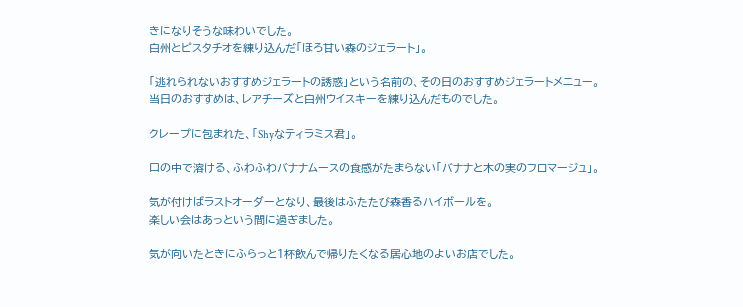きになりそうな味わいでした。
白州とピスタチオを練り込んだ「ほろ甘い森のジェラート」。

「逃れられないおすすめジェラートの誘惑」という名前の、その日のおすすめジェラートメニュー。
当日のおすすめは、レアチーズと白州ウイスキーを練り込んだものでした。

クレープに包まれた、「Shyなティラミス君」。

口の中で溶ける、ふわふわバナナムースの食感がたまらない「バナナと木の実のフロマージュ」。

気が付けばラストオーダーとなり、最後はふたたび森香るハイボールを。
楽しい会はあっという間に過ぎました。

気が向いたときにふらっと1杯飲んで帰りたくなる居心地のよいお店でした。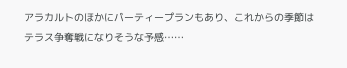アラカルトのほかにパーティープランもあり、これからの季節はテラス争奪戦になりそうな予感……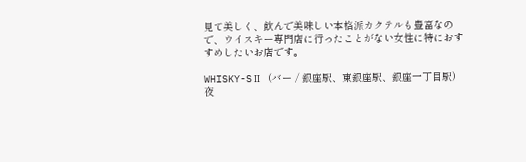見て美しく、飲んで美味しい本格派カクテルも豊富なので、ウイスキー専門店に行ったことがない女性に特におすすめしたいお店です。

WHISKY-SⅡ (バー / 銀座駅、東銀座駅、銀座一丁目駅)
夜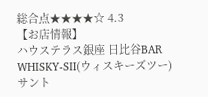総合点★★★★☆ 4.3
【お店情報】
ハウステラス銀座 日比谷BAR WHISKY-SⅡ(ウィスキーズツー)
サント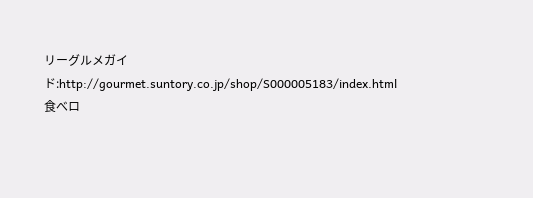リーグルメガイド:http://gourmet.suntory.co.jp/shop/S000005183/index.html
食べロ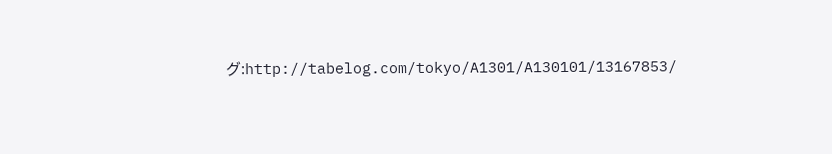グ:http://tabelog.com/tokyo/A1301/A130101/13167853/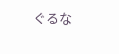ぐるな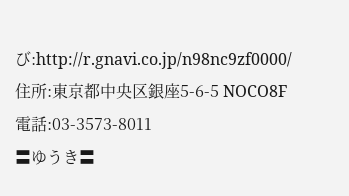び:http://r.gnavi.co.jp/n98nc9zf0000/
住所:東京都中央区銀座5-6-5 NOCO8F
電話:03-3573-8011
〓ゆうき〓